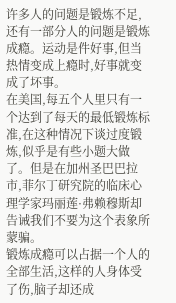许多人的问题是锻炼不足,还有一部分人的问题是锻炼成瘾。运动是件好事,但当热情变成上瘾时,好事就变成了坏事。
在美国,每五个人里只有一个达到了每天的最低锻炼标准,在这种情况下谈过度锻炼,似乎是有些小题大做了。但是在加州圣巴巴拉市,菲尔丁研究院的临床心理学家玛丽莲·弗赖穆斯却告诫我们不要为这个表象所蒙骗。
锻炼成瘾可以占据一个人的全部生活,这样的人身体受了伤,脑子却还成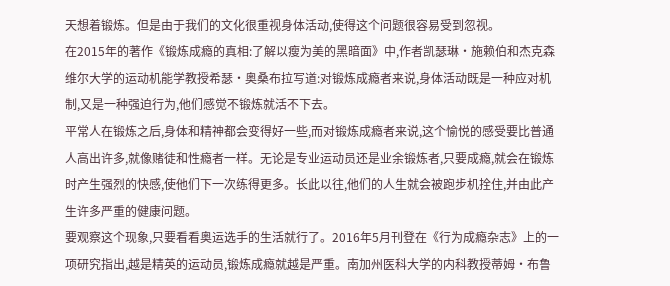天想着锻炼。但是由于我们的文化很重视身体活动,使得这个问题很容易受到忽视。
在2015年的著作《锻炼成瘾的真相:了解以瘦为美的黑暗面》中,作者凯瑟琳·施赖伯和杰克森维尔大学的运动机能学教授希瑟·奥桑布拉写道:对锻炼成瘾者来说,身体活动既是一种应对机制,又是一种强迫行为,他们感觉不锻炼就活不下去。
平常人在锻炼之后,身体和精神都会变得好一些,而对锻炼成瘾者来说,这个愉悦的感受要比普通人高出许多,就像赌徒和性瘾者一样。无论是专业运动员还是业余锻炼者,只要成瘾,就会在锻炼时产生强烈的快感,使他们下一次练得更多。长此以往,他们的人生就会被跑步机拴住,并由此产生许多严重的健康问题。
要观察这个现象,只要看看奥运选手的生活就行了。2016年5月刊登在《行为成瘾杂志》上的一项研究指出,越是精英的运动员,锻炼成瘾就越是严重。南加州医科大学的内科教授蒂姆·布鲁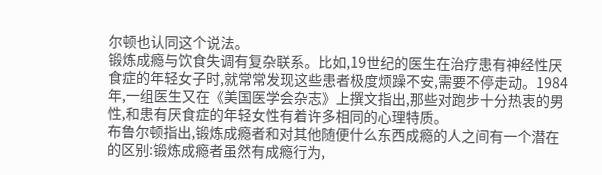尔顿也认同这个说法。
锻炼成瘾与饮食失调有复杂联系。比如,19世纪的医生在治疗患有神经性厌食症的年轻女子时,就常常发现这些患者极度烦躁不安,需要不停走动。1984年,一组医生又在《美国医学会杂志》上撰文指出,那些对跑步十分热衷的男性,和患有厌食症的年轻女性有着许多相同的心理特质。
布鲁尔顿指出,锻炼成瘾者和对其他随便什么东西成瘾的人之间有一个潜在的区别:锻炼成瘾者虽然有成瘾行为,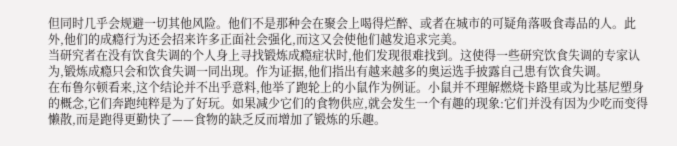但同时几乎会规避一切其他风险。他们不是那种会在聚会上喝得烂醉、或者在城市的可疑角落吸食毒品的人。此外,他们的成瘾行为还会招来许多正面社会强化,而这又会使他们越发追求完美。
当研究者在没有饮食失调的个人身上寻找锻炼成瘾症状时,他们发现很难找到。这使得一些研究饮食失调的专家认为,锻炼成瘾只会和饮食失调一同出现。作为证据,他们指出有越来越多的奥运选手披露自己患有饮食失调。
在布鲁尔顿看来,这个结论并不出乎意料,他举了跑轮上的小鼠作为例证。小鼠并不理解燃烧卡路里或为比基尼塑身的概念,它们奔跑纯粹是为了好玩。如果减少它们的食物供应,就会发生一个有趣的现象:它们并没有因为少吃而变得懒散,而是跑得更勤快了——食物的缺乏反而增加了锻炼的乐趣。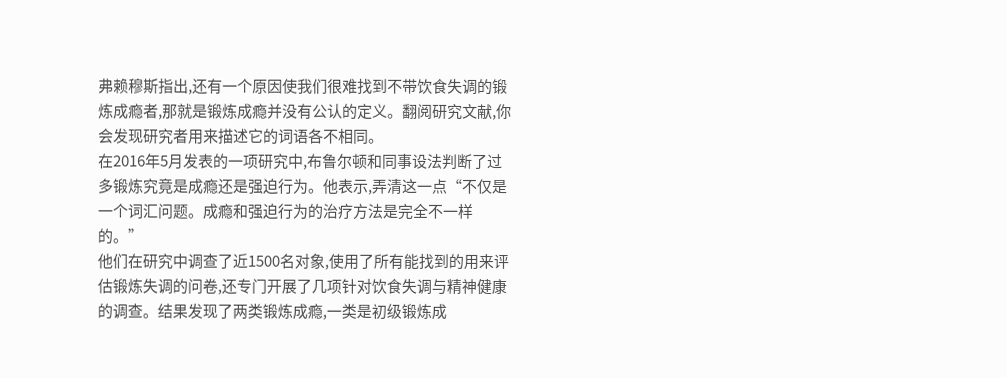弗赖穆斯指出,还有一个原因使我们很难找到不带饮食失调的锻炼成瘾者,那就是锻炼成瘾并没有公认的定义。翻阅研究文献,你会发现研究者用来描述它的词语各不相同。
在2016年5月发表的一项研究中,布鲁尔顿和同事设法判断了过多锻炼究竟是成瘾还是强迫行为。他表示,弄清这一点“不仅是一个词汇问题。成瘾和强迫行为的治疗方法是完全不一样的。”
他们在研究中调查了近1500名对象,使用了所有能找到的用来评估锻炼失调的问卷,还专门开展了几项针对饮食失调与精神健康的调查。结果发现了两类锻炼成瘾,一类是初级锻炼成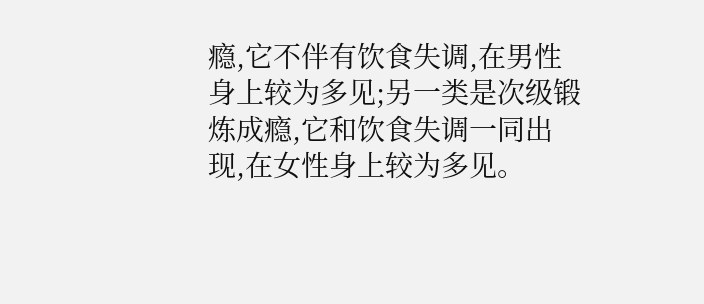瘾,它不伴有饮食失调,在男性身上较为多见;另一类是次级锻炼成瘾,它和饮食失调一同出现,在女性身上较为多见。